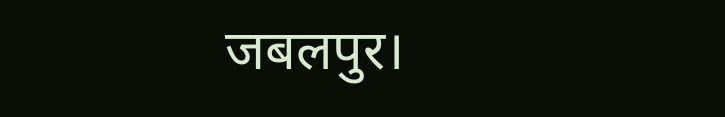जबलपुर।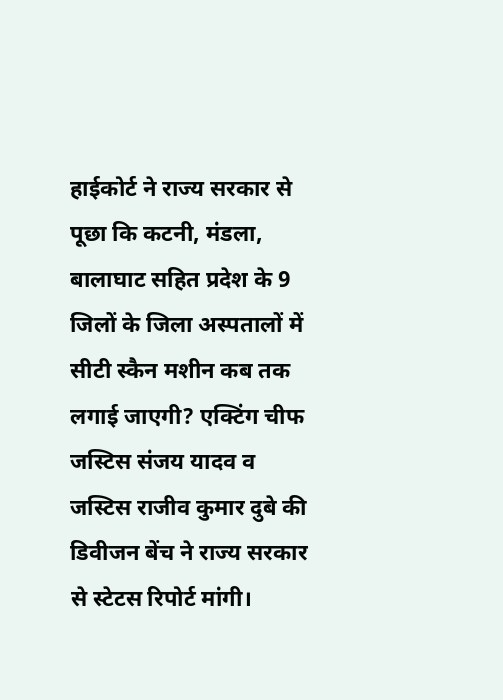हाईकोर्ट ने राज्य सरकार से पूछा कि कटनी, मंडला, बालाघाट सहित प्रदेश के 9 जिलों के जिला अस्पतालों में सीटी स्कैन मशीन कब तक लगाई जाएगी? एक्टिंग चीफ जस्टिस संजय यादव व जस्टिस राजीव कुमार दुबे की डिवीजन बेंच ने राज्य सरकार से स्टेटस रिपोर्ट मांगी।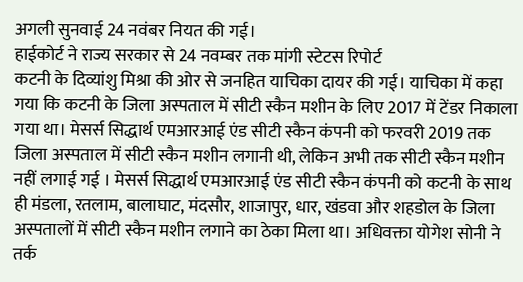अगली सुनवाई 24 नवंबर नियत की गई।
हाईकोर्ट ने राज्य सरकार से 24 नवम्बर तक मांगी स्टेटस रिपोर्ट
कटनी के दिव्यांशु मिश्रा की ओर से जनहित याचिका दायर की गई। याचिका में कहा गया कि कटनी के जिला अस्पताल में सीटी स्कैन मशीन के लिए 2017 में टेंडर निकाला गया था। मेसर्स सिद्धार्थ एमआरआई एंड सीटी स्कैन कंपनी को फरवरी 2019 तक जिला अस्पताल में सीटी स्कैन मशीन लगानी थी, लेकिन अभी तक सीटी स्कैन मशीन नहीं लगाई गई । मेसर्स सिद्धार्थ एमआरआई एंड सीटी स्कैन कंपनी को कटनी के साथ ही मंडला, रतलाम, बालाघाट, मंदसौर, शाजापुर, धार, खंडवा और शहडोल के जिला अस्पतालों में सीटी स्कैन मशीन लगाने का ठेका मिला था। अधिवक्ता योगेश सोनी ने तर्क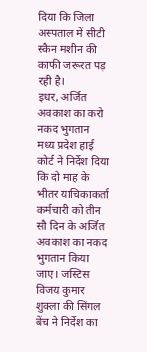दिया कि जिला अस्पताल में सीटी स्कैन मशीन की काफी जरूरत पड़ रही है।
इधर, अर्जित अवकाश का करो नकद भुगतान
मध्य प्रदेश हाई कोर्ट ने निर्देश दिया कि दो माह के भीतर याचिकाकर्ता कर्मचारी को तीन सौ दिन के अर्जित अवकाश का नकद भुगतान किया जाए। जस्टिस विजय कुमार शुक्ला की सिंगल बेंच ने निर्देश का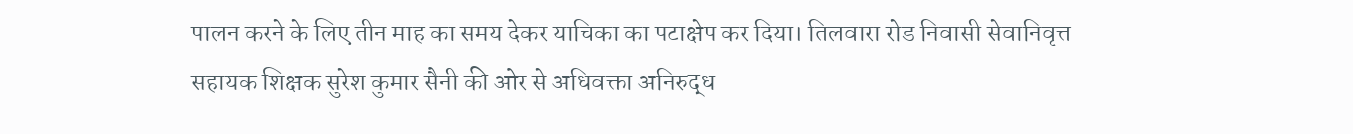पालन करने के लिए तीन माह का समय देकर याचिका का पटाक्षेप कर दिया। तिलवारा रोड निवासी सेवानिवृत्त सहायक शिक्षक सुरेश कुमार सैनी की ओर से अधिवक्ता अनिरुद्ध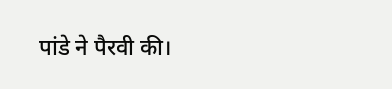पांडे ने पैरवी की।